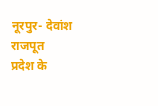नूरपुर- देवांश राजपूत
प्रदेश के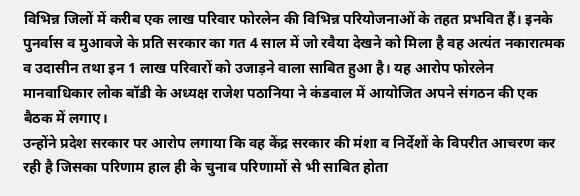विभिन्न जिलों में करीब एक लाख परिवार फोरलेन की विभिन्न परियोजनाओं के तहत प्रभवित हैं। इनके पुनर्वास व मुआवजे के प्रति सरकार का गत 4 साल में जो रवैया देखने को मिला है वह अत्यंत नकारात्मक व उदासीन तथा इन 1 लाख परिवारों को उजाड़ने वाला साबित हुआ है। यह आरोप फोरलेन मानवाधिकार लोक बॉडी के अध्यक्ष राजेश पठानिया ने कंडवाल में आयोजित अपने संगठन की एक बैठक में लगाए।
उन्होंने प्रदेश सरकार पर आरोप लगाया कि वह केंद्र सरकार की मंशा व निर्देशों के विपरीत आचरण कर रही है जिसका परिणाम हाल ही के चुनाव परिणामों से भी साबित होता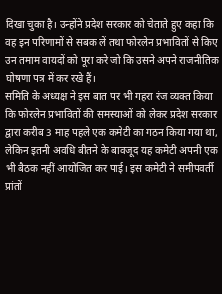दिखा चुका है। उन्होंने प्रदेश सरकार को चेताते हुए कहा कि वह इन परिणामों से सबक लें तथा फोरलेन प्रभावितों से किए उन तमाम वायदों को पूरा करे जो कि उसने अपने राजनीतिक घोषणा पत्र में कर रखे हैं।
समिति के अध्यक्ष ने इस बात पर भी गहरा रंज व्यक्त किया कि फोरलेन प्रभावितों की समस्याओं को लेकर प्रदेश सरकार द्वारा करीब 3 माह पहले एक कमेटी का गठन किया गया था, लेकिन इतनी अवधि बीतने के बावजूद यह कमेटी अपनी एक भी बैठक नहीं आयोजित कर पाई। इस कमेटी ने समीपवर्ती प्रांतों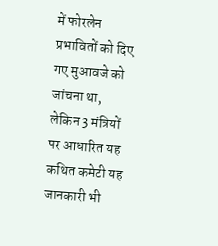में फोरलेन प्रभावितों को दिए गए मुआवजे को जांचना था, लेकिन 3 मंत्रियों पर आधारित यह कथित कमेटी यह जानकारी भी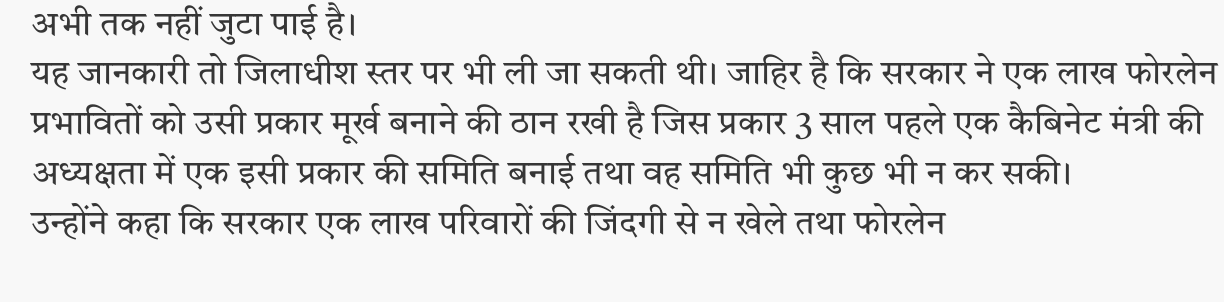अभी तक नहीं जुटा पाई है।
यह जानकारी तो जिलाधीश स्तर पर भी ली जा सकती थी। जाहिर है कि सरकार ने एक लाख फोरलेन प्रभावितों को उसी प्रकार मूर्ख बनाने की ठान रखी है जिस प्रकार 3 साल पहले एक कैबिनेट मंत्री की अध्यक्षता में एक इसी प्रकार की समिति बनाई तथा वह समिति भी कुछ भी न कर सकी।
उन्होंने कहा कि सरकार एक लाख परिवारों की जिंदगी से न खेले तथा फोरलेन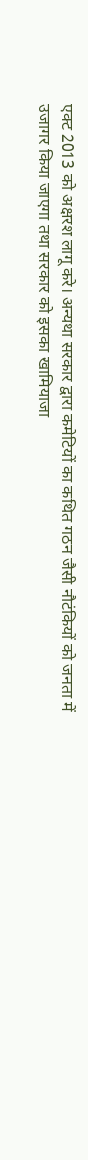एक्ट 2013 को अक्षरश लागू करे। अन्यथा सरकार द्वारा कमेटियों का कथित गठन जैसी नौटंकियों को जनता में उजागर किया जाएगा तथा सरकार को इसका खामियाजा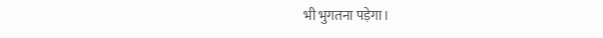भी भुगतना पड़ेगा।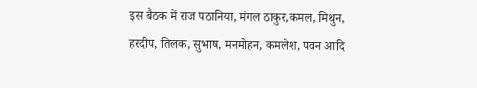इस बैठक में राज पठानिया, मंगल ठाकुर,कमल, मिथुन, हरदीप, तिलक, सुभाष, मनमोहन, कमलेश, पवन आदि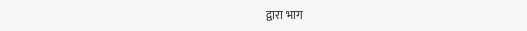द्वारा भाग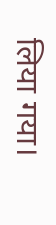लिया गया।